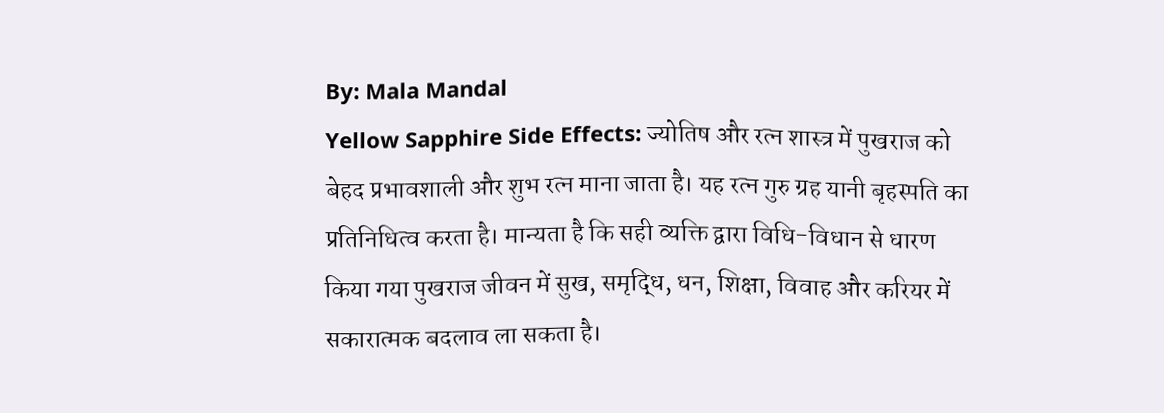By: Mala Mandal
Yellow Sapphire Side Effects: ज्योतिष और रत्न शास्त्र में पुखराज को बेहद प्रभावशाली और शुभ रत्न माना जाता है। यह रत्न गुरु ग्रह यानी बृहस्पति का प्रतिनिधित्व करता है। मान्यता है कि सही व्यक्ति द्वारा विधि-विधान से धारण किया गया पुखराज जीवन में सुख, समृद्धि, धन, शिक्षा, विवाह और करियर में सकारात्मक बदलाव ला सकता है।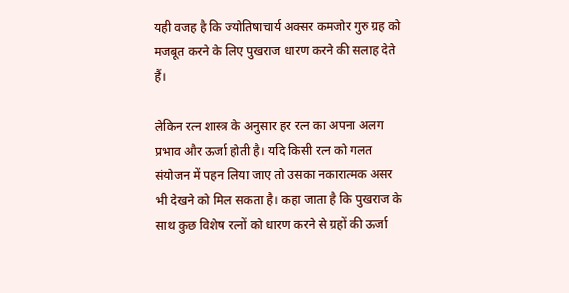यही वजह है कि ज्योतिषाचार्य अक्सर कमजोर गुरु ग्रह को मजबूत करने के लिए पुखराज धारण करने की सलाह देते हैं।

लेकिन रत्न शास्त्र के अनुसार हर रत्न का अपना अलग प्रभाव और ऊर्जा होती है। यदि किसी रत्न को गलत संयोजन में पहन लिया जाए तो उसका नकारात्मक असर भी देखने को मिल सकता है। कहा जाता है कि पुखराज के साथ कुछ विशेष रत्नों को धारण करने से ग्रहों की ऊर्जा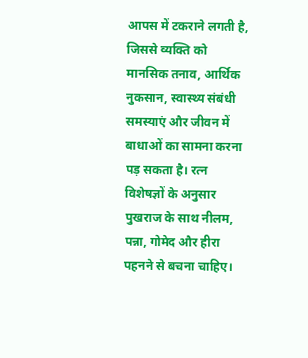आपस में टकराने लगती है, जिससे व्यक्ति को मानसिक तनाव, आर्थिक नुकसान, स्वास्थ्य संबंधी समस्याएं और जीवन में बाधाओं का सामना करना पड़ सकता है। रत्न विशेषज्ञों के अनुसार पुखराज के साथ नीलम, पन्ना, गोमेद और हीरा पहनने से बचना चाहिए।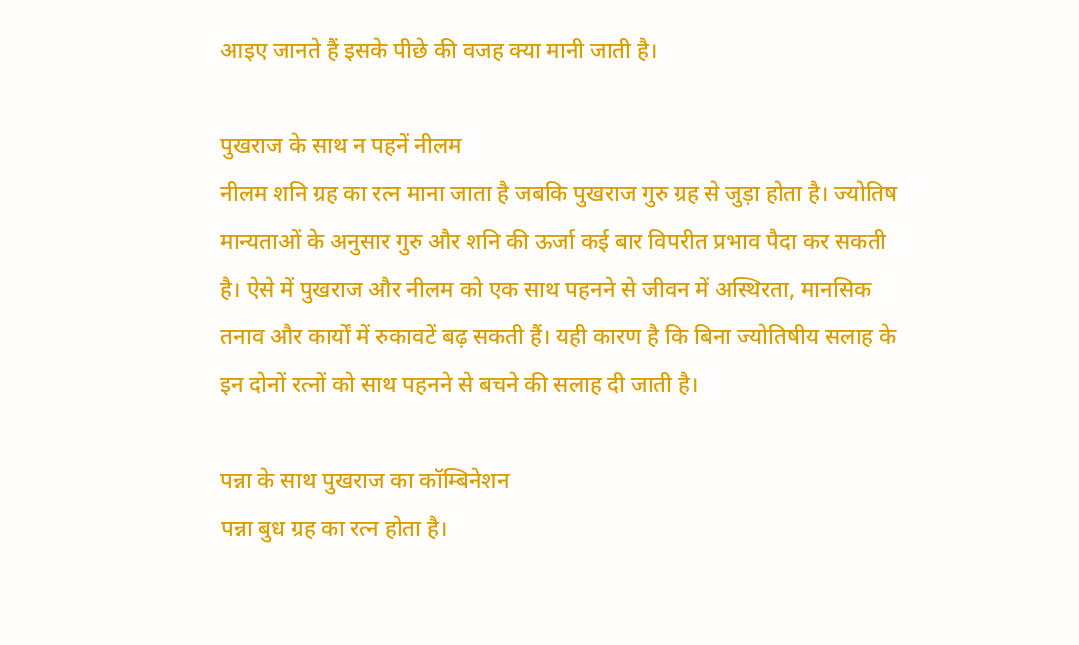आइए जानते हैं इसके पीछे की वजह क्या मानी जाती है।

पुखराज के साथ न पहनें नीलम
नीलम शनि ग्रह का रत्न माना जाता है जबकि पुखराज गुरु ग्रह से जुड़ा होता है। ज्योतिष मान्यताओं के अनुसार गुरु और शनि की ऊर्जा कई बार विपरीत प्रभाव पैदा कर सकती है। ऐसे में पुखराज और नीलम को एक साथ पहनने से जीवन में अस्थिरता, मानसिक तनाव और कार्यों में रुकावटें बढ़ सकती हैं। यही कारण है कि बिना ज्योतिषीय सलाह के इन दोनों रत्नों को साथ पहनने से बचने की सलाह दी जाती है।

पन्ना के साथ पुखराज का कॉम्बिनेशन
पन्ना बुध ग्रह का रत्न होता है।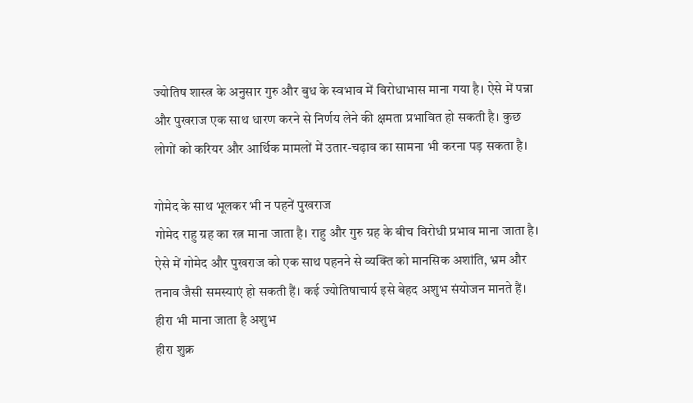ज्योतिष शास्त्र के अनुसार गुरु और बुध के स्वभाव में विरोधाभास माना गया है। ऐसे में पन्ना और पुखराज एक साथ धारण करने से निर्णय लेने की क्षमता प्रभावित हो सकती है। कुछ लोगों को करियर और आर्थिक मामलों में उतार-चढ़ाव का सामना भी करना पड़ सकता है।

गोमेद के साथ भूलकर भी न पहनें पुखराज
गोमेद राहु ग्रह का रत्न माना जाता है। राहु और गुरु ग्रह के बीच विरोधी प्रभाव माना जाता है। ऐसे में गोमेद और पुखराज को एक साथ पहनने से व्यक्ति को मानसिक अशांति, भ्रम और तनाव जैसी समस्याएं हो सकती हैं। कई ज्योतिषाचार्य इसे बेहद अशुभ संयोजन मानते हैं।
हीरा भी माना जाता है अशुभ
हीरा शुक्र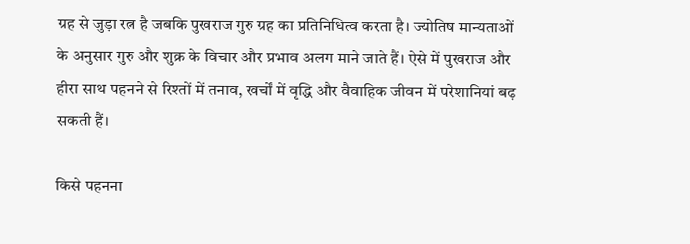ग्रह से जुड़ा रत्न है जबकि पुखराज गुरु ग्रह का प्रतिनिधित्व करता है। ज्योतिष मान्यताओं के अनुसार गुरु और शुक्र के विचार और प्रभाव अलग माने जाते हैं। ऐसे में पुखराज और हीरा साथ पहनने से रिश्तों में तनाव, खर्चों में वृद्धि और वैवाहिक जीवन में परेशानियां बढ़ सकती हैं।

किसे पहनना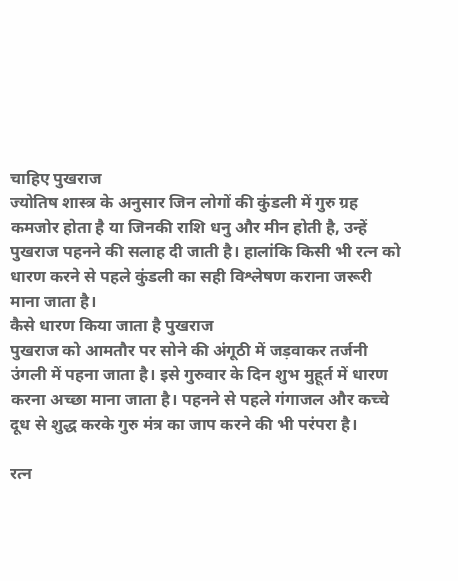चाहिए पुखराज
ज्योतिष शास्त्र के अनुसार जिन लोगों की कुंडली में गुरु ग्रह कमजोर होता है या जिनकी राशि धनु और मीन होती है, उन्हें पुखराज पहनने की सलाह दी जाती है। हालांकि किसी भी रत्न को धारण करने से पहले कुंडली का सही विश्लेषण कराना जरूरी माना जाता है।
कैसे धारण किया जाता है पुखराज
पुखराज को आमतौर पर सोने की अंगूठी में जड़वाकर तर्जनी उंगली में पहना जाता है। इसे गुरुवार के दिन शुभ मुहूर्त में धारण करना अच्छा माना जाता है। पहनने से पहले गंगाजल और कच्चे दूध से शुद्ध करके गुरु मंत्र का जाप करने की भी परंपरा है।

रत्न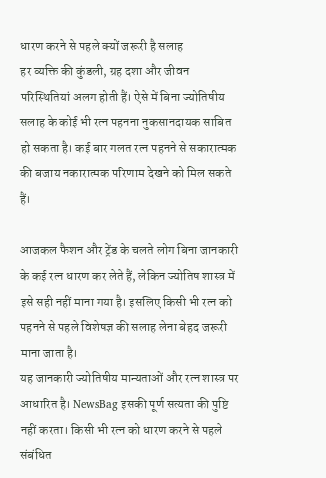धारण करने से पहले क्यों जरूरी है सलाह
हर व्यक्ति की कुंडली, ग्रह दशा और जीवन परिस्थितियां अलग होती हैं। ऐसे में बिना ज्योतिषीय सलाह के कोई भी रत्न पहनना नुकसानदायक साबित हो सकता है। कई बार गलत रत्न पहनने से सकारात्मक की बजाय नकारात्मक परिणाम देखने को मिल सकते हैं।

आजकल फैशन और ट्रेंड के चलते लोग बिना जानकारी के कई रत्न धारण कर लेते हैं, लेकिन ज्योतिष शास्त्र में इसे सही नहीं माना गया है। इसलिए किसी भी रत्न को पहनने से पहले विशेषज्ञ की सलाह लेना बेहद जरूरी माना जाता है।
यह जानकारी ज्योतिषीय मान्यताओं और रत्न शास्त्र पर आधारित है। NewsBag इसकी पूर्ण सत्यता की पुष्टि नहीं करता। किसी भी रत्न को धारण करने से पहले संबंधित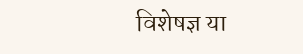विशेषज्ञ या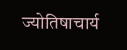ज्योतिषाचार्य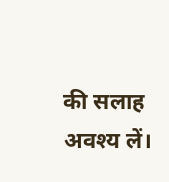की सलाह अवश्य लें।